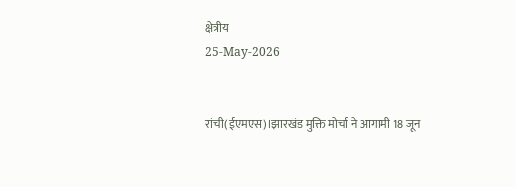क्षेत्रीय
25-May-2026


रांची(ईएमएस)।झारखंड मुक्ति मोर्चा ने आगामी 18 जून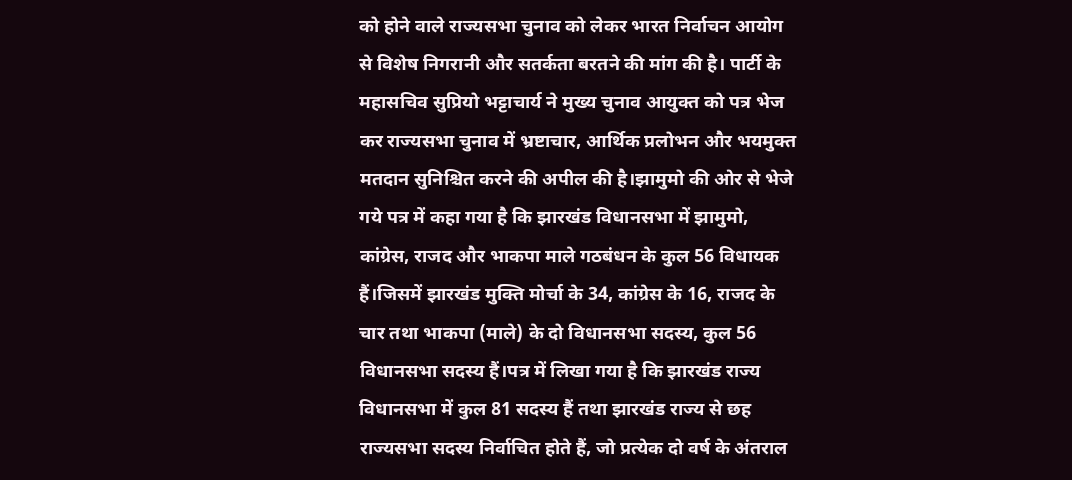को होने वाले राज्यसभा चुनाव को लेकर भारत निर्वाचन आयोग से विशेष निगरानी और सतर्कता बरतने की मांग की है। पार्टी के महासचिव सुप्रियो भट्टाचार्य ने मुख्य चुनाव आयुक्त को पत्र भेज कर राज्यसभा चुनाव में भ्रष्टाचार, आर्थिक प्रलोभन और भयमुक्त मतदान सुनिश्चित करने की अपील की है।झामुमो की ओर से भेजे गये पत्र में कहा गया है कि झारखंड विधानसभा में झामुमो, कांग्रेस, राजद और भाकपा माले गठबंधन के कुल 56 विधायक हैं।जिसमें झारखंड मुक्ति मोर्चा के 34, कांग्रेस के 16, राजद के चार तथा भाकपा (माले) के दो विधानसभा सदस्य, कुल 56 विधानसभा सदस्य हैं।पत्र में लिखा गया है कि झारखंड राज्य विधानसभा में कुल 81 सदस्य हैं तथा झारखंड राज्य से छह राज्यसभा सदस्य निर्वाचित होते हैं, जो प्रत्येक दो वर्ष के अंतराल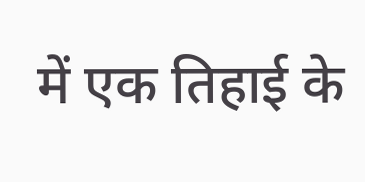में एक तिहाई के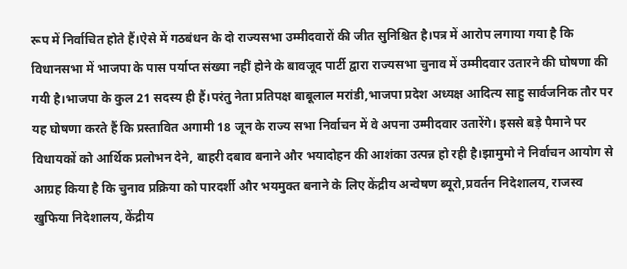रूप में निर्वाचित होते हैं।ऐसे में गठबंधन के दो राज्यसभा उम्मीदवारों की जीत सुनिश्चित है।पत्र में आरोप लगाया गया है कि विधानसभा में भाजपा के पास पर्याप्त संख्या नहीं होने के बावजूद पार्टी द्वारा राज्यसभा चुनाव में उम्मीदवार उतारने की घोषणा की गयी है।भाजपा के कुल 21 सदस्य ही हैं।परंतु नेता प्रतिपक्ष बाबूलाल मरांडी,भाजपा प्रदेश अध्यक्ष आदित्य साहु सार्वजनिक तौर पर यह घोषणा करते हैं कि प्रस्तावित अगामी 18 जून के राज्य सभा निर्वाचन में वे अपना उम्मीदवार उतारेंगे। इससे बड़े पैमाने पर विधायकों को आर्थिक प्रलोभन देने, बाहरी दबाव बनाने और भयादोहन की आशंका उत्पन्न हो रही है।झामुमो ने निर्वाचन आयोग से आग्रह किया है कि चुनाव प्रक्रिया को पारदर्शी और भयमुक्त बनाने के लिए केंद्रीय अन्वेषण ब्यूरो,प्रवर्तन निदेशालय, राजस्व खुफिया निदेशालय, केंद्रीय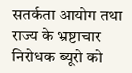सतर्कता आयोग तथा राज्य के भ्रष्टाचार निरोधक ब्यूरो को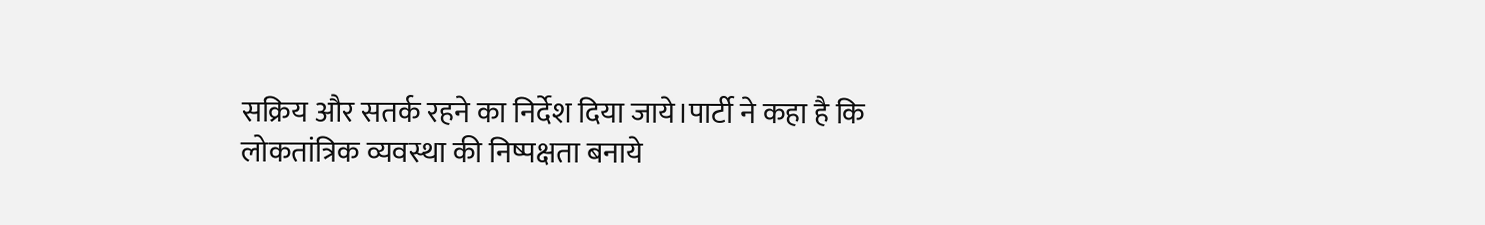सक्रिय और सतर्क रहने का निर्देश दिया जाये।पार्टी ने कहा है कि लोकतांत्रिक व्यवस्था की निष्पक्षता बनाये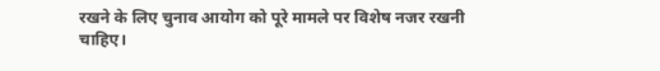रखने के लिए चुनाव आयोग को पूरे मामले पर विशेष नजर रखनी चाहिए।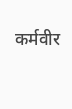कर्मवीर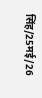सिंह/25मई/26